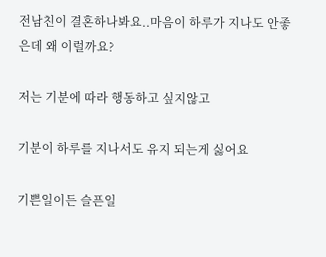전남친이 결혼하나봐요..마음이 하루가 지나도 안좋은데 왜 이럴까요?

저는 기분에 따라 행동하고 싶지않고

기분이 하루를 지나서도 유지 되는게 싫어요

기쁜일이든 슬픈일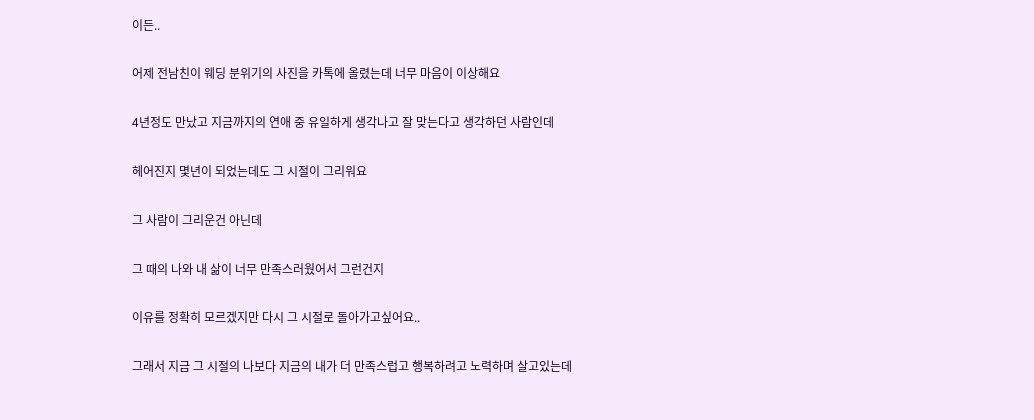이든..

어제 전남친이 웨딩 분위기의 사진을 카톡에 올렸는데 너무 마음이 이상해요

4년정도 만났고 지금까지의 연애 중 유일하게 생각나고 잘 맞는다고 생각하던 사람인데

헤어진지 몇년이 되었는데도 그 시절이 그리워요

그 사람이 그리운건 아닌데

그 때의 나와 내 삶이 너무 만족스러웠어서 그런건지

이유를 정확히 모르겠지만 다시 그 시절로 돌아가고싶어요..

그래서 지금 그 시절의 나보다 지금의 내가 더 만족스럽고 행복하려고 노력하며 살고있는데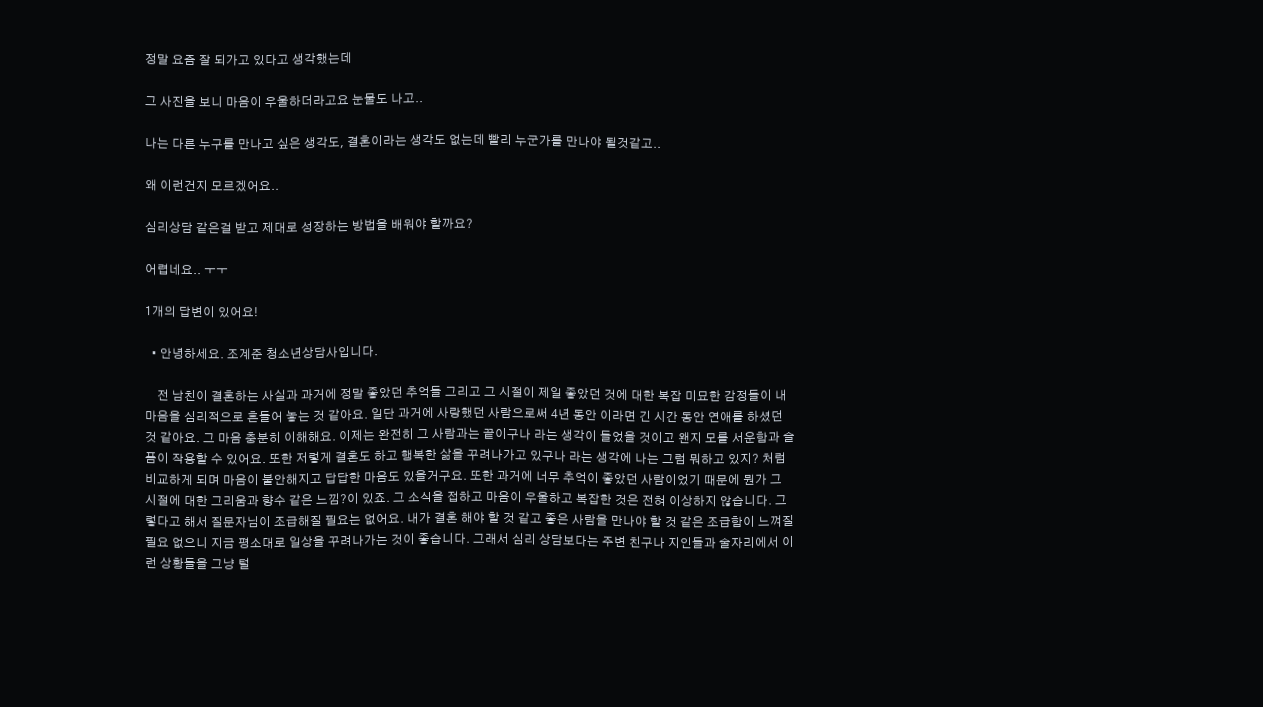정말 요즘 잘 되가고 있다고 생각했는데

그 사진을 보니 마음이 우울하더라고요 눈물도 나고..

나는 다른 누구를 만나고 싶은 생각도, 결혼이라는 생각도 없는데 빨리 누군가를 만나야 될것같고..

왜 이런건지 모르겠어요..

심리상담 같은걸 받고 제대로 성장하는 방법을 배워야 할까요?

어렵네요.. ㅜㅜ

1개의 답변이 있어요!

  • 안녕하세요. 조계준 청소년상담사입니다.

    전 남친이 결혼하는 사실과 과거에 정말 좋았던 추억들 그리고 그 시절이 제일 좋았던 것에 대한 복잡 미묘한 감정들이 내 마음을 심리적으로 흔들어 놓는 것 같아요. 일단 과거에 사랑했던 사람으로써 4년 동안 이라면 긴 시간 동안 연애를 하셨던 것 같아요. 그 마음 충분히 이해해요. 이제는 완전히 그 사람과는 끝이구나 라는 생각이 들었을 것이고 왠지 모를 서운함과 슬픔이 작용할 수 있어요. 또한 저렇게 결혼도 하고 행복한 삶을 꾸려나가고 있구나 라는 생각에 나는 그럼 뭐하고 있지? 처럼 비교하게 되며 마음이 불안해지고 답답한 마음도 있을거구요. 또한 과거에 너무 추억이 좋았던 사람이었기 때문에 뭔가 그 시절에 대한 그리움과 향수 같은 느낌?이 있죠. 그 소식을 접하고 마음이 우울하고 복잡한 것은 전혀 이상하지 않습니다. 그렇다고 해서 질문자님이 조급해질 필요는 없어요. 내가 결혼 해야 할 것 같고 좋은 사람을 만나야 할 것 같은 조급함이 느껴질 필요 없으니 지금 평소대로 일상을 꾸려나가는 것이 좋습니다. 그래서 심리 상담보다는 주변 친구나 지인들과 술자리에서 이런 상황들을 그냥 털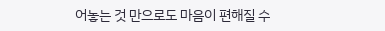어놓는 것 만으로도 마음이 편해질 수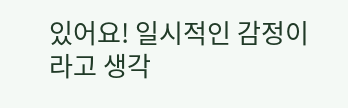있어요! 일시적인 감정이라고 생각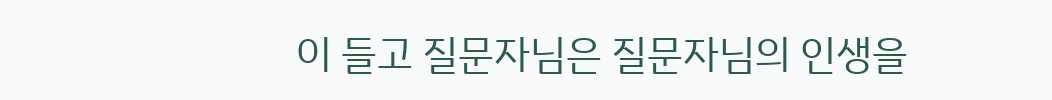이 들고 질문자님은 질문자님의 인생을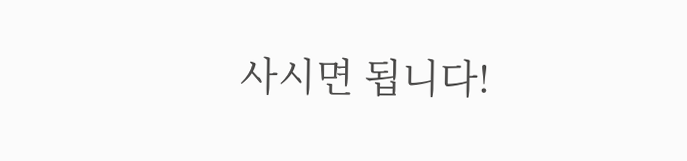사시면 됩니다!